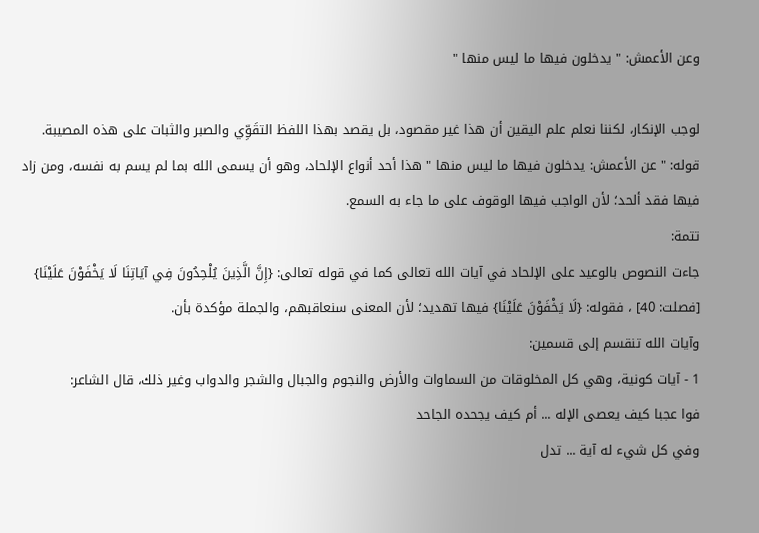وعن الأعمش: " يدخلون فيها ما ليس منها "

لوجب الإنكار، لكننا نعلم علم اليقين أن هذا غير مقصود، بل يقصد بهذا اللفظ التقَوِّي والصبر والثبات على هذه المصيبة.
قوله: " عن الأعمش: يدخلون فيها ما ليس منها " هذا أحد أنواع الإلحاد، وهو أن يسمى الله بما لم يسم به نفسه، ومن زاد فيها فقد ألحد؛ لأن الواجب فيها الوقوف على ما جاء به السمع.
تتمة:
جاءت النصوص بالوعيد على الإلحاد في آيات الله تعالى كما في قوله تعالى: {إِنَّ الَّذِينَ يُلْحِدُونَ فِي آيَاتِنَا لَا يَخْفَوْنَ عَلَيْنَا} [فصلت: 40] ، فقوله: {لَا يَخْفَوْنَ عَلَيْنَا} فيها تهديد؛ لأن المعنى سنعاقبهم، والجملة مؤكدة بأن.
وآيات الله تنقسم إلى قسمين:
1 - آيات كونية، وهي كل المخلوقات من السماوات والأرض والنجوم والجبال والشجر والدواب وغير ذلك، قال الشاعر:
فوا عجبا كيف يعصى الإله ... أم كيف يجحده الجاحد
وفي كل شيء له آية ... تدل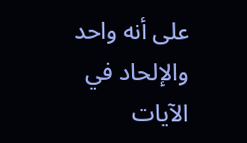على أنه واحد
والإلحاد في الآيات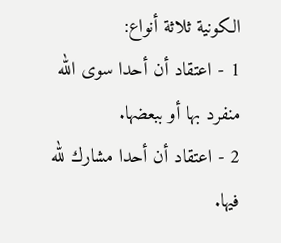الكونية ثلاثة أنواع:
1 - اعتقاد أن أحدا سوى الله منفرد بها أو ببعضها.
2 - اعتقاد أن أحدا مشارك لله فيها.